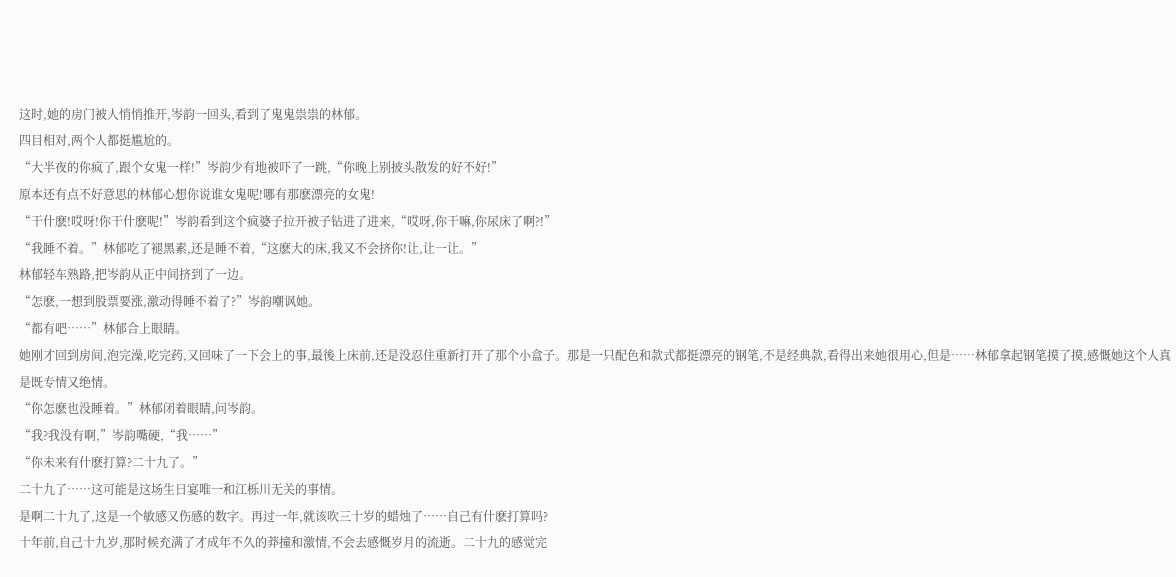这时,她的房门被人悄悄推开,岑韵一回头,看到了鬼鬼祟祟的林郁。
四目相对,两个人都挺尴尬的。
“大半夜的你疯了,跟个女鬼一样!”岑韵少有地被吓了一跳,“你晚上别披头散发的好不好!”
原本还有点不好意思的林郁心想你说谁女鬼呢!哪有那麽漂亮的女鬼!
“干什麽!哎呀!你干什麽呢!”岑韵看到这个疯婆子拉开被子钻进了进来,“哎呀,你干嘛,你尿床了啊?!”
“我睡不着。”林郁吃了褪黑素,还是睡不着,“这麽大的床,我又不会挤你!让,让一让。”
林郁轻车熟路,把岑韵从正中间挤到了一边。
“怎麽,一想到股票要涨,激动得睡不着了?”岑韵嘲讽她。
“都有吧……”林郁合上眼睛。
她刚才回到房间,泡完澡,吃完药,又回味了一下会上的事,最後上床前,还是没忍住重新打开了那个小盒子。那是一只配色和款式都挺漂亮的钢笔,不是经典款,看得出来她很用心,但是……林郁拿起钢笔摸了摸,感慨她这个人真是既专情又绝情。
“你怎麽也没睡着。”林郁闭着眼睛,问岑韵。
“我?我没有啊,”岑韵嘴硬,“我……”
“你未来有什麽打算?二十九了。”
二十九了……这可能是这场生日宴唯一和江栎川无关的事情。
是啊二十九了,这是一个敏感又伤感的数字。再过一年,就该吹三十岁的蜡烛了……自己有什麽打算吗?
十年前,自己十九岁,那时候充满了才成年不久的莽撞和激情,不会去感慨岁月的流逝。二十九的感觉完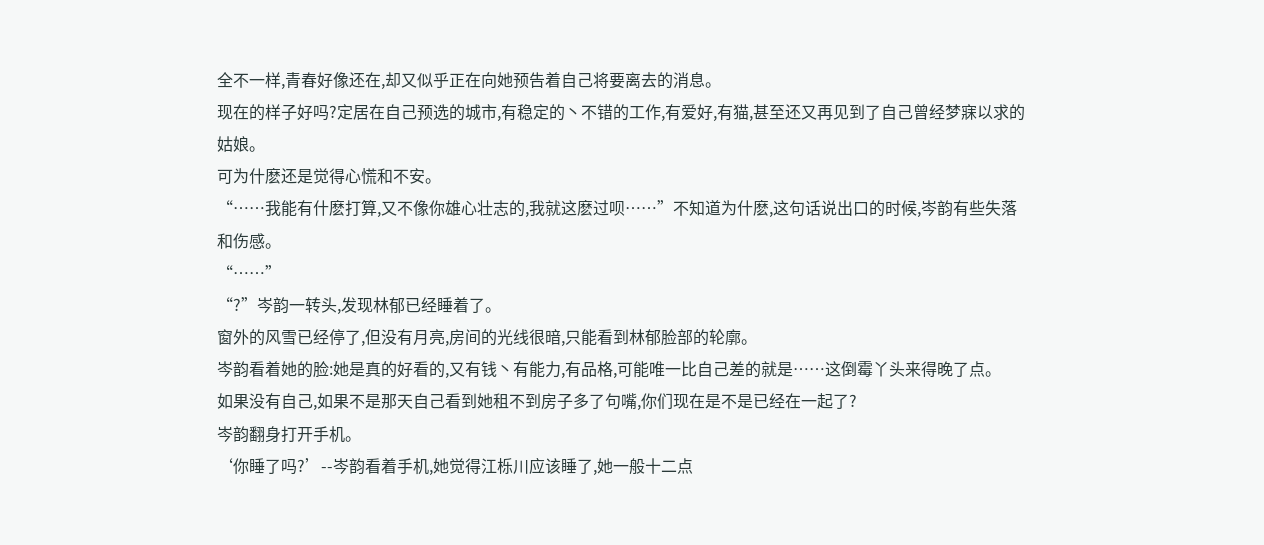全不一样,青春好像还在,却又似乎正在向她预告着自己将要离去的消息。
现在的样子好吗?定居在自己预选的城市,有稳定的丶不错的工作,有爱好,有猫,甚至还又再见到了自己曾经梦寐以求的姑娘。
可为什麽还是觉得心慌和不安。
“……我能有什麽打算,又不像你雄心壮志的,我就这麽过呗……”不知道为什麽,这句话说出口的时候,岑韵有些失落和伤感。
“……”
“?”岑韵一转头,发现林郁已经睡着了。
窗外的风雪已经停了,但没有月亮,房间的光线很暗,只能看到林郁脸部的轮廓。
岑韵看着她的脸:她是真的好看的,又有钱丶有能力,有品格,可能唯一比自己差的就是……这倒霉丫头来得晚了点。
如果没有自己,如果不是那天自己看到她租不到房子多了句嘴,你们现在是不是已经在一起了?
岑韵翻身打开手机。
‘你睡了吗?’--岑韵看着手机,她觉得江栎川应该睡了,她一般十二点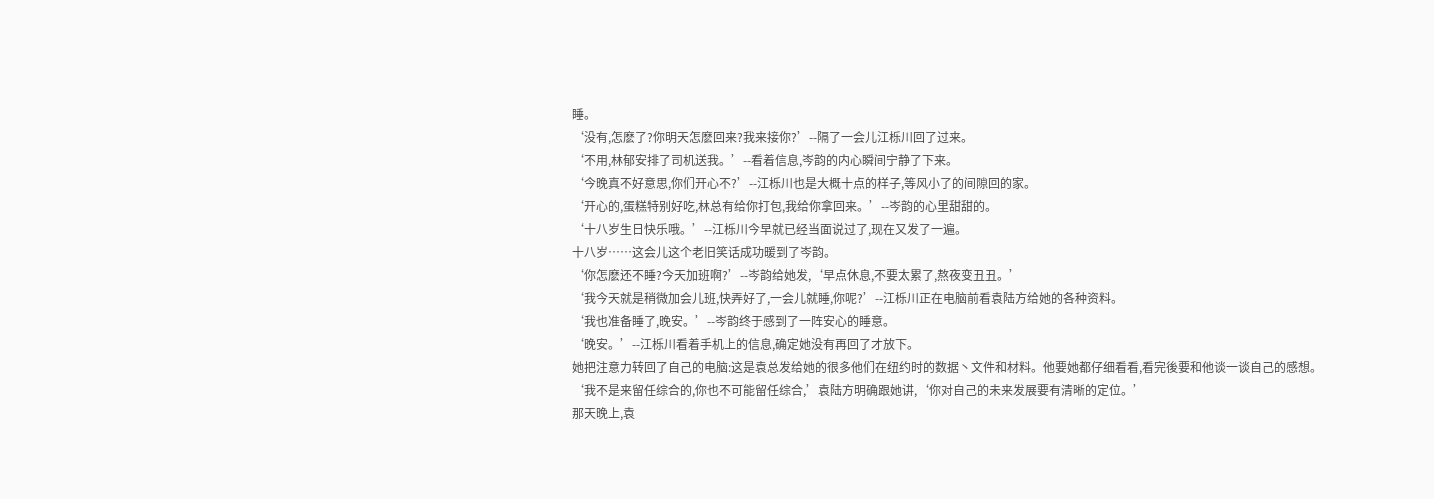睡。
‘没有,怎麽了?你明天怎麽回来?我来接你?’--隔了一会儿江栎川回了过来。
‘不用,林郁安排了司机送我。’--看着信息,岑韵的内心瞬间宁静了下来。
‘今晚真不好意思,你们开心不?’--江栎川也是大概十点的样子,等风小了的间隙回的家。
‘开心的,蛋糕特别好吃,林总有给你打包,我给你拿回来。’--岑韵的心里甜甜的。
‘十八岁生日快乐哦。’--江栎川今早就已经当面说过了,现在又发了一遍。
十八岁……这会儿这个老旧笑话成功暖到了岑韵。
‘你怎麽还不睡?今天加班啊?’--岑韵给她发,‘早点休息,不要太累了,熬夜变丑丑。’
‘我今天就是稍微加会儿班,快弄好了,一会儿就睡,你呢?’--江栎川正在电脑前看袁陆方给她的各种资料。
‘我也准备睡了,晚安。’--岑韵终于感到了一阵安心的睡意。
‘晚安。’--江栎川看着手机上的信息,确定她没有再回了才放下。
她把注意力转回了自己的电脑:这是袁总发给她的很多他们在纽约时的数据丶文件和材料。他要她都仔细看看,看完後要和他谈一谈自己的感想。
‘我不是来留任综合的,你也不可能留任综合,’袁陆方明确跟她讲,‘你对自己的未来发展要有清晰的定位。’
那天晚上,袁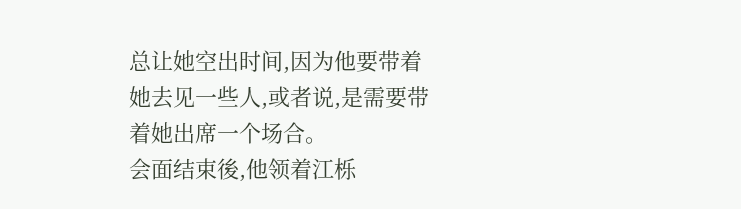总让她空出时间,因为他要带着她去见一些人,或者说,是需要带着她出席一个场合。
会面结束後,他领着江栎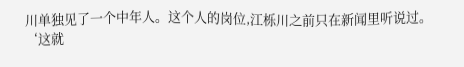川单独见了一个中年人。这个人的岗位,江栎川之前只在新闻里听说过。
‘这就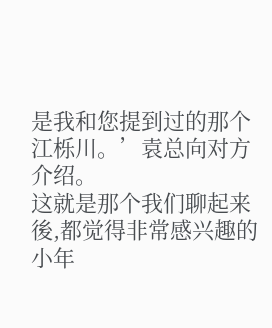是我和您提到过的那个江栎川。’袁总向对方介绍。
这就是那个我们聊起来後,都觉得非常感兴趣的小年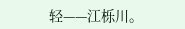轻——江栎川。